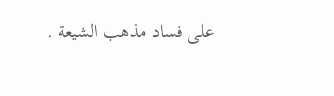على فساد مذهب الشيعة .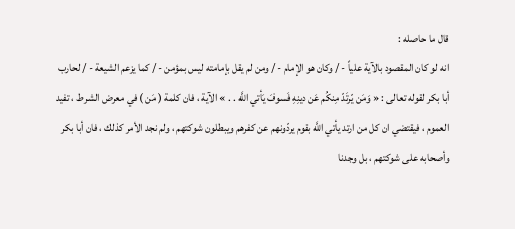قال ما حاصله :
انه لو كان المقصود بالآية علياً - / وكان هو الإمام - / ومن لم يقل بإمامته ليس بمؤمن - / كما يزعم الشيعة - / لحارب أبا بكر لقوله تعالى : « وَمَن يّرتَدّ مِنكُم عَن دينِهِ فَسوفَ يَأتي اللَّه . . » الآية ، فان كلمة ( مَن ) في معرض الشرط ، تفيد العموم ، فيقتضي ان كل من ارتد يأتي اللَّه بقوم يردّونهم عن كفرهم ويبطلون شوكتهم ، ولم نجد الأمر كذلك ، فان أبا بكر وأصحابه على شوكتهم ، بل وجدنا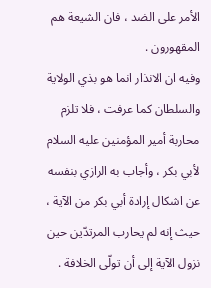الأمر على الضد ، فان الشيعة هم المقهورون .
وفيه ان الانذار انما هو بذي الولاية والسلطان كما عرفت ، فلا تلزم محاربة أمير المؤمنين عليه السلام لأبي بكر ، وأجاب به الرازي بنفسه عن اشكال إرادة أبي بكر من الآية ، حيث إنه لم يحارب المرتدّين حين نزول الآية إلى أن تولّى الخلافة .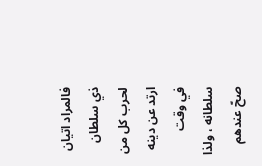فالمراد اتيان ذي سلطان لحرب كل من ارتد عن دينه في وقت سلطانه ، ولذا صحّ عندهم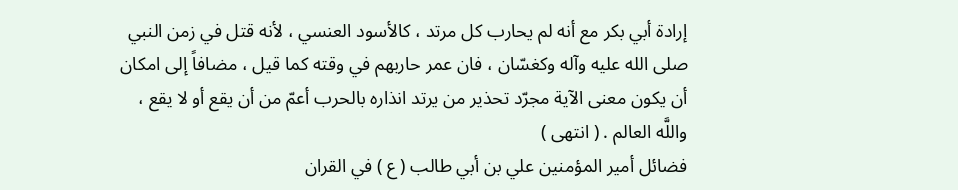إرادة أبي بكر مع أنه لم يحارب كل مرتد ، كالأسود العنسي ، لأنه قتل في زمن النبي صلى الله عليه وآله وكغسّان ، فان عمر حاربهم في وقته كما قيل ، مضافاً إلى امكان أن يكون معنى الآية مجرّد تحذير من يرتد انذاره بالحرب أعمّ من أن يقع أو لا يقع ، واللَّه العالم . ( انتهى )
فضائل أمير المؤمنين علي بن أبي طالب ( ع ) في القران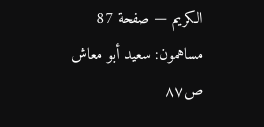الكريم — صفحة 87
مساهمون: سعيد أبو معاش
ص٨٧